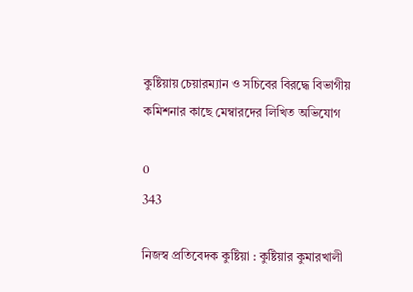কুষ্টিয়ায় চেয়ারম্যান ও সচিবের বিরদ্ধে বিভাগীয় কমিশনার কাছে মেম্বারদের লিখিত অভিযোগ

0
343

নিজস্ব প্রতিবেদক কুষ্টিয়া : কুষ্টিয়ার কুমারখালী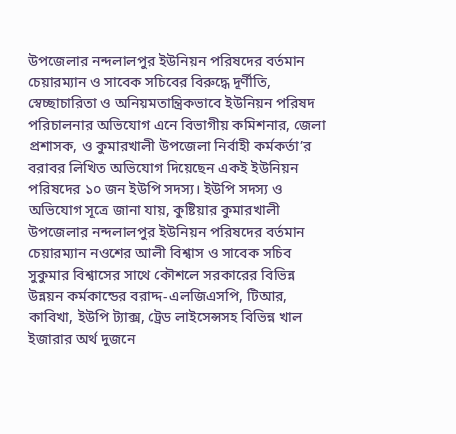উপজেলার নন্দলালপুর ইউনিয়ন পরিষদের বর্তমান চেয়ারম্যান ও সাবেক সচিবের বিরুদ্ধে দূর্ণীতি, স্বেচ্ছাচারিতা ও অনিয়মতান্ত্রিকভাবে ইউনিয়ন পরিষদ পরিচালনার অভিযোগ এনে বিভাগীয় কমিশনার, জেলা প্রশাসক, ও কুমারখালী উপজেলা নির্বাহী কর্মকর্তা’র বরাবর লিখিত অভিযোগ দিয়েছেন একই ইউনিয়ন পরিষদের ১০ জন ইউপি সদস্য। ইউপি সদস্য ও অভিযোগ সূত্রে জানা যায়, কুষ্টিয়ার কুমারখালী উপজেলার নন্দলালপুর ইউনিয়ন পরিষদের বর্তমান চেয়ারম্যান নওশের আলী বিশ্বাস ও সাবেক সচিব সুকুমার বিশ্বাসের সাথে কৌশলে সরকারের বিভিন্ন উন্নয়ন কর্মকান্ডের বরাদ্দ-এলজিএসপি, টিআর, কাবিখা, ইউপি ট্যাক্স, ট্রেড লাইসেন্সসহ বিভিন্ন খাল ইজারার অর্থ দুজনে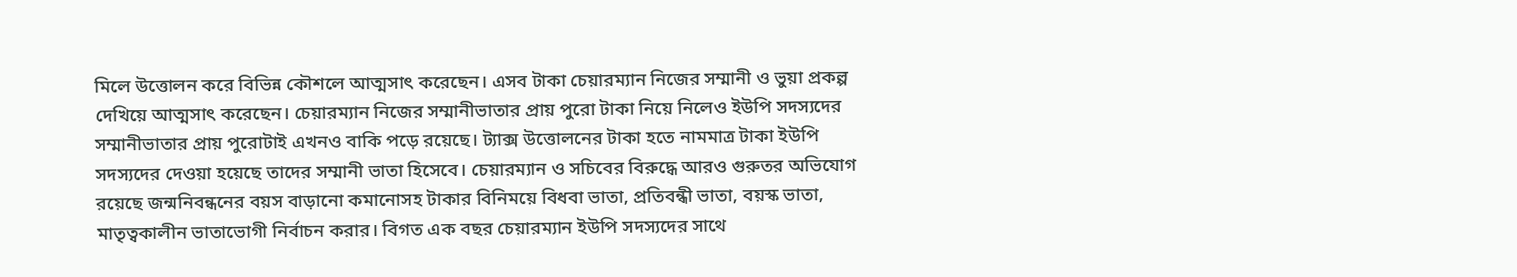মিলে উত্তোলন করে বিভিন্ন কৌশলে আত্মসাৎ করেছেন। এসব টাকা চেয়ারম্যান নিজের সম্মানী ও ভুয়া প্রকল্প দেখিয়ে আত্মসাৎ করেছেন। চেয়ারম্যান নিজের সম্মানীভাতার প্রায় পুরো টাকা নিয়ে নিলেও ইউপি সদস্যদের সম্মানীভাতার প্রায় পুরোটাই এখনও বাকি পড়ে রয়েছে। ট্যাক্স উত্তোলনের টাকা হতে নামমাত্র টাকা ইউপি সদস্যদের দেওয়া হয়েছে তাদের সম্মানী ভাতা হিসেবে। চেয়ারম্যান ও সচিবের বিরুদ্ধে আরও গুরুতর অভিযোগ রয়েছে জন্মনিবন্ধনের বয়স বাড়ানো কমানোসহ টাকার বিনিময়ে বিধবা ভাতা, প্রতিবন্ধী ভাতা, বয়স্ক ভাতা, মাতৃত্বকালীন ভাতাভোগী নির্বাচন করার। বিগত এক বছর চেয়ারম্যান ইউপি সদস্যদের সাথে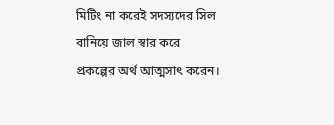মিটিং না করেই সদস্যদের সিল বানিয়ে জাল স্বার করে প্রকল্পের অর্থ আত্মসাৎ করেন।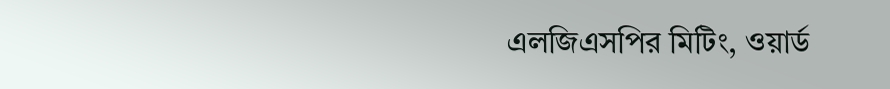এলজিএসপির মিটিং, ওয়ার্ড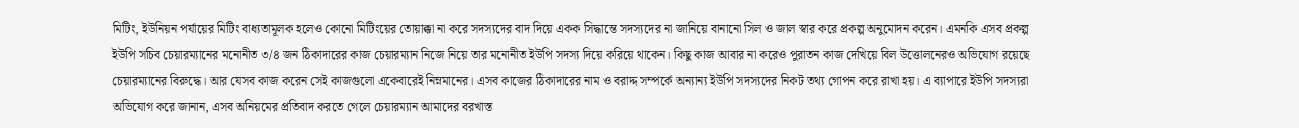মিটিং, ইউনিয়ন পর্যায়ের মিটিং বাধ্যতামূলক হলেও কোনো মিটিংয়ের তোয়াক্কা না করে সদস্যদের বাদ দিয়ে একক সিদ্ধান্তে সদস্যদের না জানিয়ে বানানো সিল ও জাল স্বার করে প্রকল্প অনুমোদন করেন। এমনকি এসব প্রকল্প ইউপি সচিব চেয়ারম্যানের মনোনীত ৩/৪ জন ঠিকাদারের কাজ চেয়ারম্যান নিজে নিয়ে তার মনোনীত ইউপি সদস্য দিয়ে করিয়ে থাকেন। কিছু কাজ আবার না করেও পুরাতন কাজ দেখিয়ে বিল উত্তোলনেরও অভিযোগ রয়েছে চেয়ারম্যানের বিরুদ্ধে। আর যেসব কাজ করেন সেই কাজগুলো একেবারেই নিম্নমানের। এসব কাজের ঠিকাদারের নাম ও বরাদ্দ সম্পর্কে অন্যান্য ইউপি সদস্যদের নিকট তথ্য গোপন করে রাখা হয়। এ ব্যাপারে ইউপি সদস্যরা অভিযোগ করে জানান, এসব অনিয়মের প্রতিবাদ করতে গেলে চেয়ারম্যান আমাদের বরখাস্ত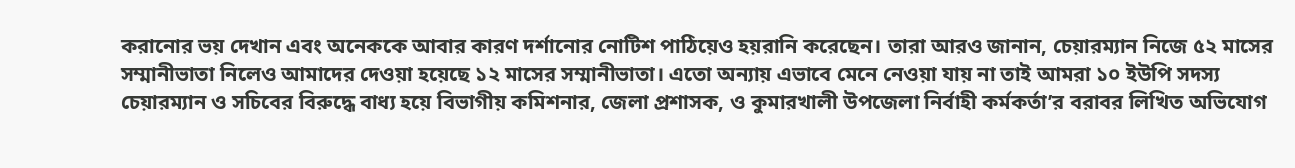করানোর ভয় দেখান এবং অনেককে আবার কারণ দর্শানোর নোটিশ পাঠিয়েও হয়রানি করেছেন। তারা আরও জানান, চেয়ারম্যান নিজে ৫২ মাসের সম্মানীভাতা নিলেও আমাদের দেওয়া হয়েছে ১২ মাসের সম্মানীভাতা। এতো অন্যায় এভাবে মেনে নেওয়া যায় না তাই আমরা ১০ ইউপি সদস্য চেয়ারম্যান ও সচিবের বিরুদ্ধে বাধ্য হয়ে বিভাগীয় কমিশনার, জেলা প্রশাসক, ও কুমারখালী উপজেলা নির্বাহী কর্মকর্তা’র বরাবর লিখিত অভিযোগ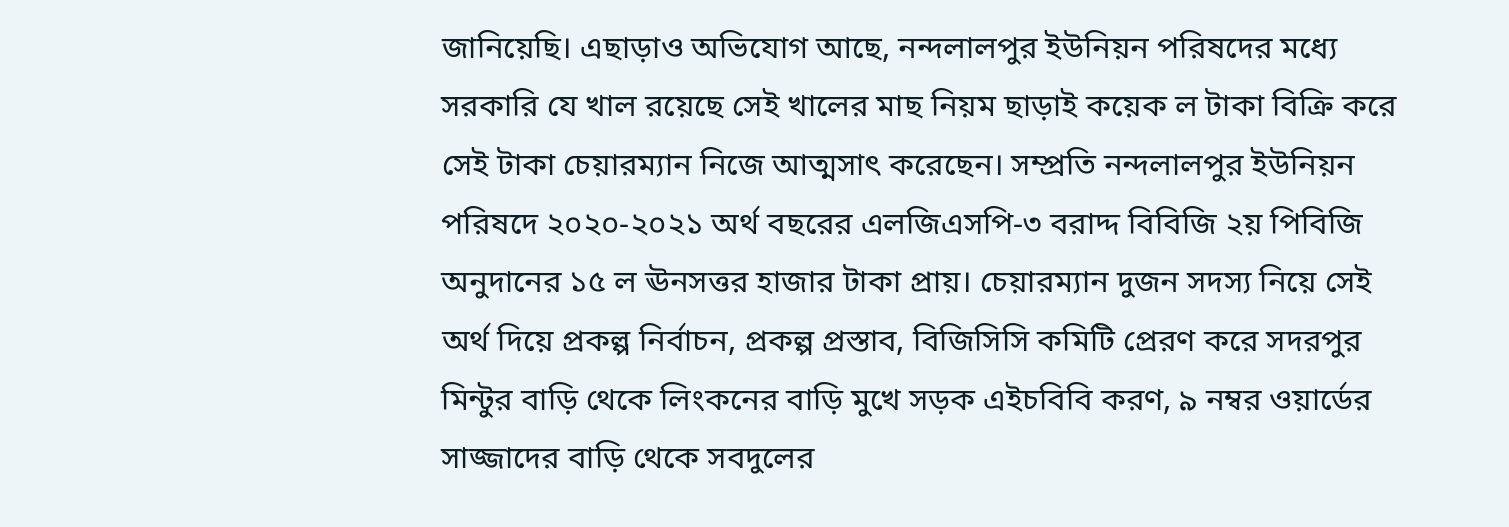জানিয়েছি। এছাড়াও অভিযোগ আছে, নন্দলালপুর ইউনিয়ন পরিষদের মধ্যে সরকারি যে খাল রয়েছে সেই খালের মাছ নিয়ম ছাড়াই কয়েক ল টাকা বিক্রি করে সেই টাকা চেয়ারম্যান নিজে আত্মসাৎ করেছেন। সম্প্রতি নন্দলালপুর ইউনিয়ন পরিষদে ২০২০-২০২১ অর্থ বছরের এলজিএসপি-৩ বরাদ্দ বিবিজি ২য় পিবিজি অনুদানের ১৫ ল ঊনসত্তর হাজার টাকা প্রায়। চেয়ারম্যান দুজন সদস্য নিয়ে সেই অর্থ দিয়ে প্রকল্প নির্বাচন, প্রকল্প প্রস্তাব, বিজিসিসি কমিটি প্রেরণ করে সদরপুর মিন্টুর বাড়ি থেকে লিংকনের বাড়ি মুখে সড়ক এইচবিবি করণ, ৯ নম্বর ওয়ার্ডের সাজ্জাদের বাড়ি থেকে সবদুলের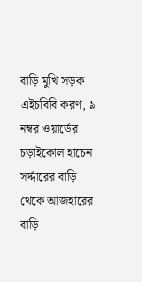বাড়ি মুখি সড়ক এইচবিবি করণ, ৯ নম্বর ওয়ার্ডের চড়াইকোল হাচেন সর্দ্দারের বাড়ি থেকে আজহারের বাড়ি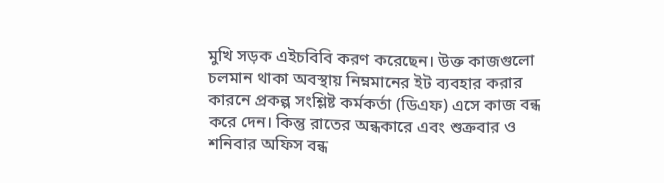মুখি সড়ক এইচবিবি করণ করেছেন। উক্ত কাজগুলো চলমান থাকা অবস্থায় নিম্নমানের ইট ব্যবহার করার কারনে প্রকল্প সংশ্লিষ্ট কর্মকর্তা (ডিএফ) এসে কাজ বন্ধ করে দেন। কিন্তু রাতের অন্ধকারে এবং শুক্রবার ও শনিবার অফিস বন্ধ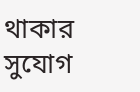থাকার সুযোগ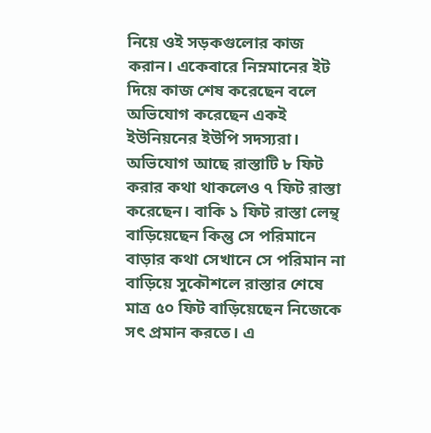নিয়ে ওই সড়কগুলোর কাজ করান। একেবারে নিম্নমানের ইট দিয়ে কাজ শেষ করেছেন বলে অভিযোগ করেছেন একই ইউনিয়নের ইউপি সদস্যরা। অভিযোগ আছে রাস্তাটি ৮ ফিট করার কথা থাকলেও ৭ ফিট রাস্তা করেছেন। বাকি ১ ফিট রাস্তা লেন্থ বাড়িয়েছেন কিন্তু সে পরিমানে বাড়ার কথা সেখানে সে পরিমান না বাড়িয়ে সুকৌশলে রাস্তার শেষে মাত্র ৫০ ফিট বাড়িয়েছেন নিজেকে সৎ প্রমান করতে। এ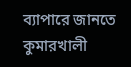ব্যাপারে জানতে কুমারখালী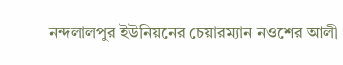নন্দলালপুর ইউনিয়নের চেয়ারম্যান নওশের আলী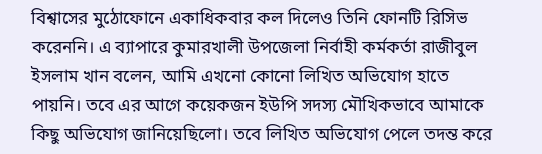বিশ্বাসের মুঠোফোনে একাধিকবার কল দিলেও তিনি ফোনটি রিসিভ করেননি। এ ব্যাপারে কুমারখালী উপজেলা নির্বাহী কর্মকর্তা রাজীবুল ইসলাম খান বলেন, আমি এখনো কোনো লিখিত অভিযোগ হাতে পায়নি। তবে এর আগে কয়েকজন ইউপি সদস্য মৌখিকভাবে আমাকে কিছু অভিযোগ জানিয়েছিলো। তবে লিখিত অভিযোগ পেলে তদন্ত করে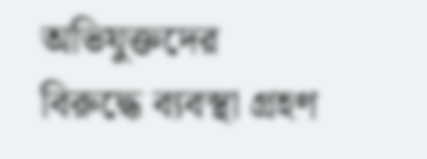অভিযুক্তদের বিরুদ্ধে ব্যবস্থা গ্রহণ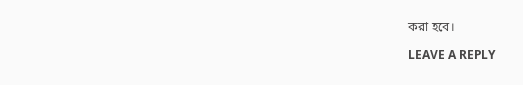করা হবে।

LEAVE A REPLY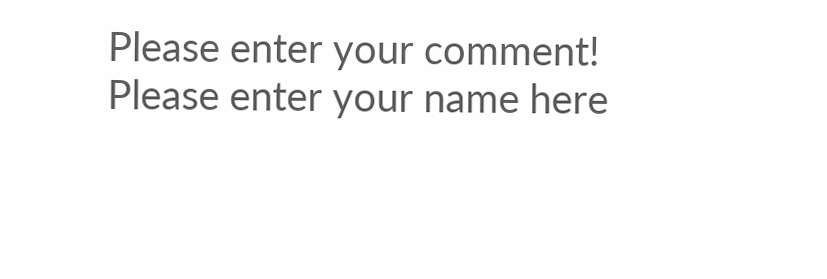Please enter your comment!
Please enter your name here